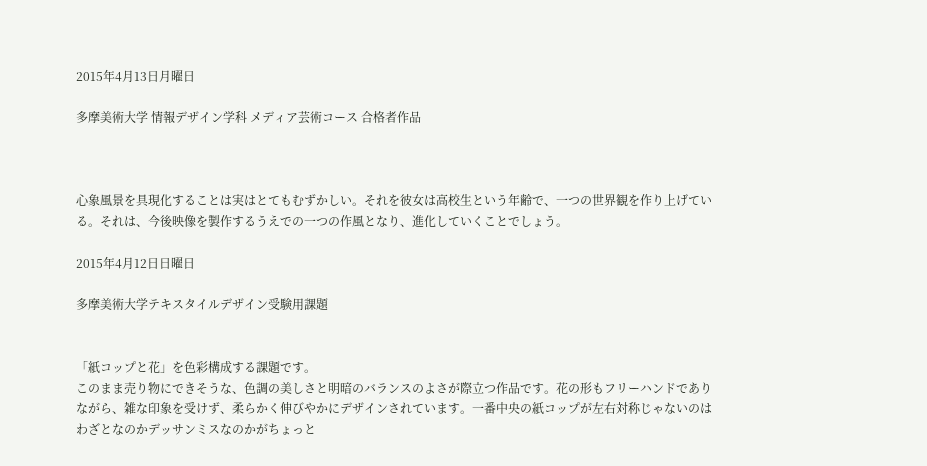2015年4月13日月曜日

多摩美術大学 情報デザイン学科 メディア芸術コース 合格者作品



心象風景を具現化することは実はとてもむずかしい。それを彼女は高校生という年齢で、一つの世界観を作り上げている。それは、今後映像を製作するうえでの一つの作風となり、進化していくことでしょう。

2015年4月12日日曜日

多摩美術大学テキスタイルデザイン受験用課題


「紙コップと花」を色彩構成する課題です。
このまま売り物にできそうな、色調の美しさと明暗のバランスのよさが際立つ作品です。花の形もフリーハンドでありながら、雑な印象を受けず、柔らかく伸びやかにデザインされています。一番中央の紙コップが左右対称じゃないのはわざとなのかデッサンミスなのかがちょっと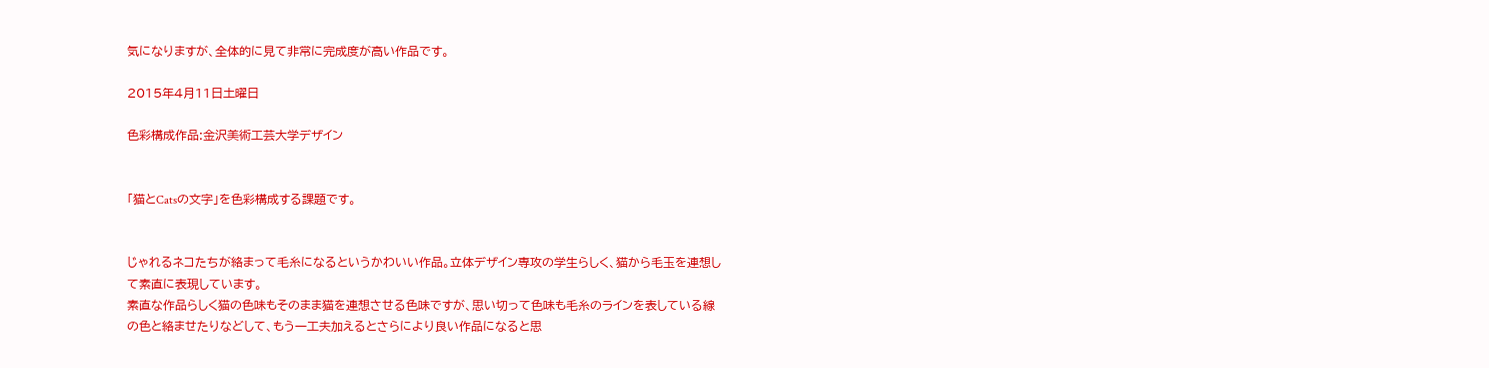気になりますが、全体的に見て非常に完成度が高い作品です。

2015年4月11日土曜日

色彩構成作品:金沢美術工芸大学デザイン


「猫とCatsの文字」を色彩構成する課題です。


じゃれるネコたちが絡まって毛糸になるというかわいい作品。立体デザイン専攻の学生らしく、猫から毛玉を連想して素直に表現しています。
素直な作品らしく猫の色味もそのまま猫を連想させる色味ですが、思い切って色味も毛糸のラインを表している線の色と絡ませたりなどして、もう一工夫加えるとさらにより良い作品になると思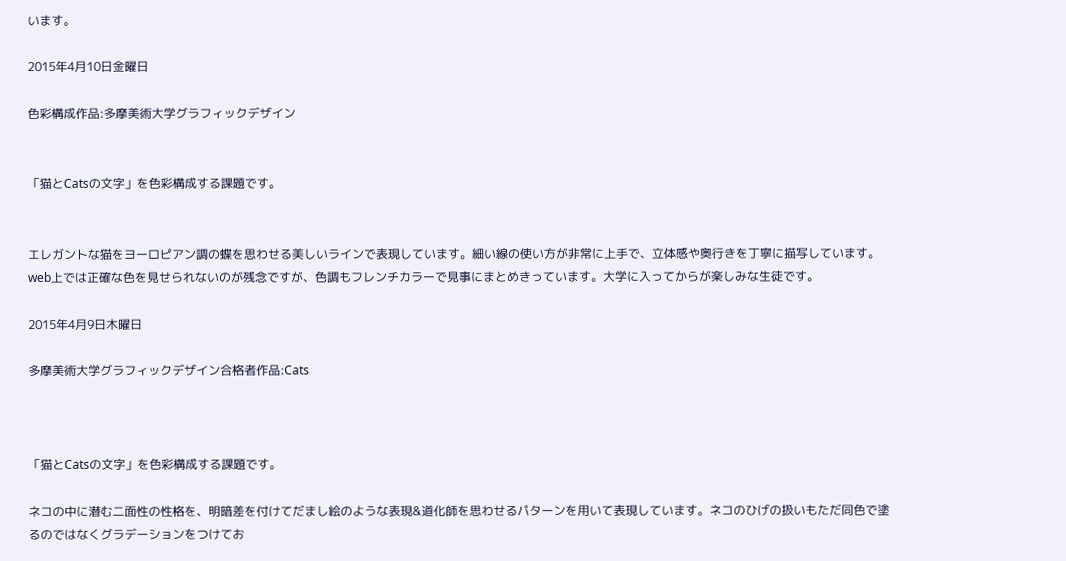います。

2015年4月10日金曜日

色彩構成作品:多摩美術大学グラフィックデザイン


「猫とCatsの文字」を色彩構成する課題です。


エレガントな猫をヨーロピアン調の蝶を思わせる美しいラインで表現しています。細い線の使い方が非常に上手で、立体感や奥行きを丁寧に描写しています。
web上では正確な色を見せられないのが残念ですが、色調もフレンチカラーで見事にまとめきっています。大学に入ってからが楽しみな生徒です。

2015年4月9日木曜日

多摩美術大学グラフィックデザイン合格者作品:Cats



「猫とCatsの文字」を色彩構成する課題です。

ネコの中に潜む二面性の性格を、明暗差を付けてだまし絵のような表現&道化師を思わせるパターンを用いて表現しています。ネコのひげの扱いもただ同色で塗るのではなくグラデーションをつけてお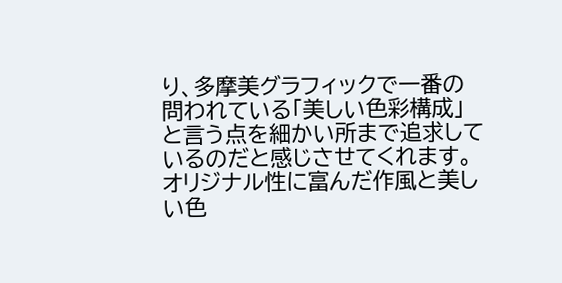り、多摩美グラフィックで一番の問われている「美しい色彩構成」と言う点を細かい所まで追求しているのだと感じさせてくれます。
オリジナル性に富んだ作風と美しい色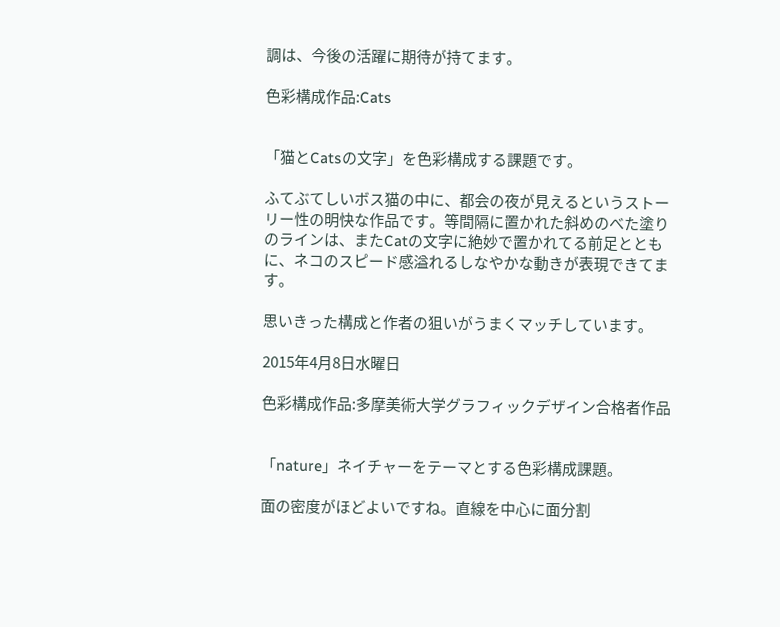調は、今後の活躍に期待が持てます。

色彩構成作品:Cats


「猫とCatsの文字」を色彩構成する課題です。

ふてぶてしいボス猫の中に、都会の夜が見えるというストーリー性の明快な作品です。等間隔に置かれた斜めのべた塗りのラインは、またCatの文字に絶妙で置かれてる前足とともに、ネコのスピード感溢れるしなやかな動きが表現できてます。

思いきった構成と作者の狙いがうまくマッチしています。

2015年4月8日水曜日

色彩構成作品:多摩美術大学グラフィックデザイン合格者作品


「nature」ネイチャーをテーマとする色彩構成課題。

面の密度がほどよいですね。直線を中心に面分割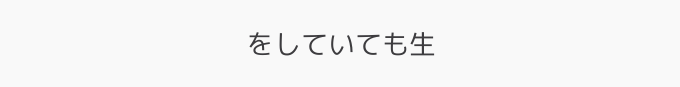をしていても生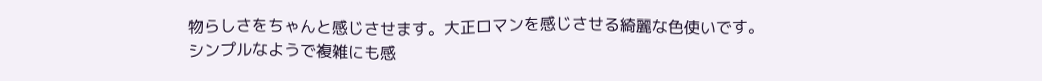物らしさをちゃんと感じさせます。大正ロマンを感じさせる綺麗な色使いです。
シンプルなようで複雑にも感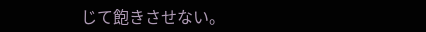じて飽きさせない。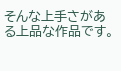そんな上手さがある上品な作品です。